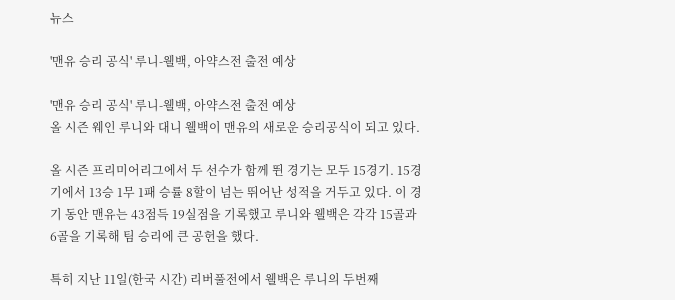뉴스

'맨유 승리 공식' 루니-웰백, 아약스전 출전 예상

'맨유 승리 공식' 루니-웰백, 아약스전 출전 예상
올 시즌 웨인 루니와 대니 웰백이 맨유의 새로운 승리공식이 되고 있다.

올 시즌 프리미어리그에서 두 선수가 함께 뛴 경기는 모두 15경기. 15경기에서 13승 1무 1패 승률 8할이 넘는 뛰어난 성적을 거두고 있다. 이 경기 동안 맨유는 43점득 19실점을 기록했고 루니와 웰백은 각각 15골과 6골을 기록해 팀 승리에 큰 공헌을 했다.

특히 지난 11일(한국 시간) 리버풀전에서 웰백은 루니의 두번째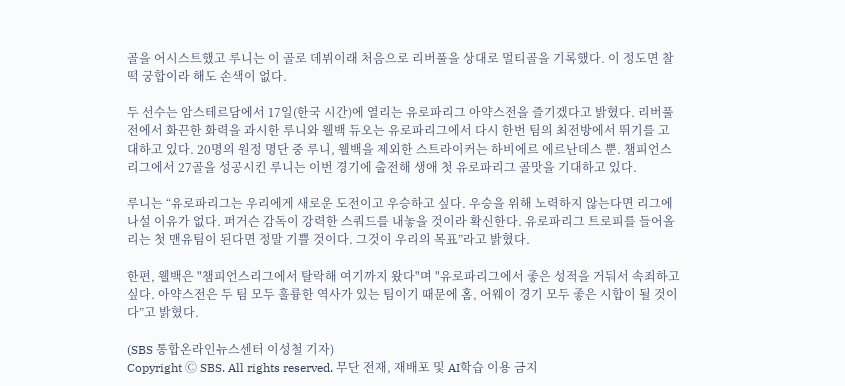골을 어시스트했고 루니는 이 골로 데뷔이래 처음으로 리버풀을 상대로 멀티골을 기록했다. 이 정도면 찰떡 궁합이라 해도 손색이 없다.

두 선수는 암스테르담에서 17일(한국 시간)에 열리는 유로파리그 아약스전을 즐기겠다고 밝혔다. 리버풀전에서 화끈한 화력을 과시한 루니와 웰백 듀오는 유로파리그에서 다시 한번 팀의 최전방에서 뛰기를 고대하고 있다. 20명의 원정 명단 중 루니, 웰백을 제외한 스트라이커는 하비에르 에르난데스 뿐. 챔피언스리그에서 27골을 성공시킨 루니는 이번 경기에 출전해 생애 첫 유로파리그 골맛을 기대하고 있다.

루니는 “유로파리그는 우리에게 새로운 도전이고 우승하고 싶다. 우승을 위해 노력하지 않는다면 리그에 나설 이유가 없다. 퍼거슨 감독이 강력한 스쿼드를 내놓을 것이라 확신한다. 유로파리그 트로피를 들어올리는 첫 맨유팀이 된다면 정말 기쁠 것이다. 그것이 우리의 목표”라고 밝혔다.

한편, 웰백은 "챔피언스리그에서 탈락해 여기까지 왔다"며 "유로파리그에서 좋은 성적을 거둬서 속죄하고 싶다. 아약스전은 두 팀 모두 훌륭한 역사가 있는 팀이기 때문에 홈, 어웨이 경기 모두 좋은 시합이 될 것이다”고 밝혔다.

(SBS 통합온라인뉴스센터 이성철 기자)
Copyright Ⓒ SBS. All rights reserved. 무단 전재, 재배포 및 AI학습 이용 금지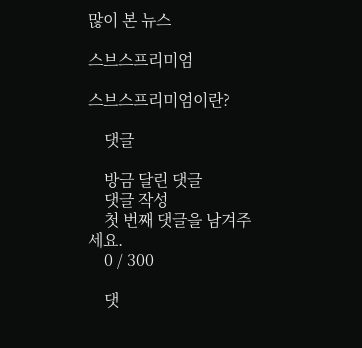많이 본 뉴스

스브스프리미엄

스브스프리미엄이란?

    댓글

    방금 달린 댓글
    댓글 작성
    첫 번째 댓글을 남겨주세요.
    0 / 300

    댓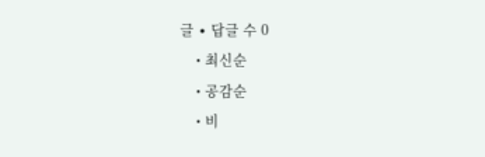글 ∙ 답글 수 0
    • 최신순
    • 공감순
    • 비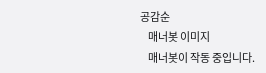공감순
    매너봇 이미지
    매너봇이 작동 중입니다.